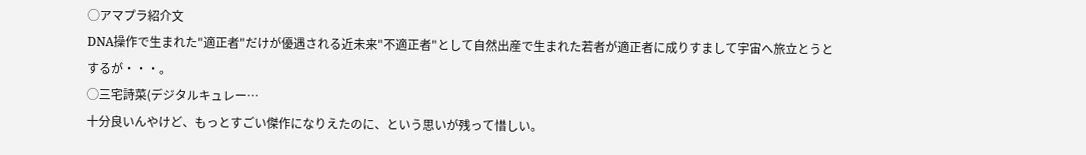◯アマプラ紹介文
DNA操作で生まれた"適正者"だけが優遇される近未来"不適正者"として自然出産で生まれた若者が適正者に成りすまして宇宙へ旅立とうとするが・・・。
◯三宅詩菜(デジタルキュレー…
十分良いんやけど、もっとすごい傑作になりえたのに、という思いが残って惜しい。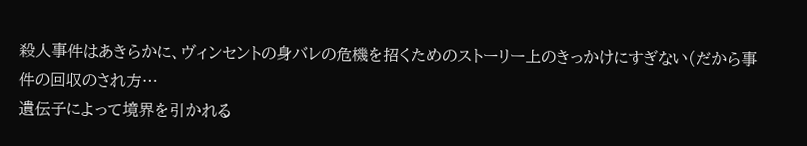殺人事件はあきらかに、ヴィンセントの身バレの危機を招くためのストーリー上のきっかけにすぎない(だから事件の回収のされ方…
遺伝子によって境界を引かれる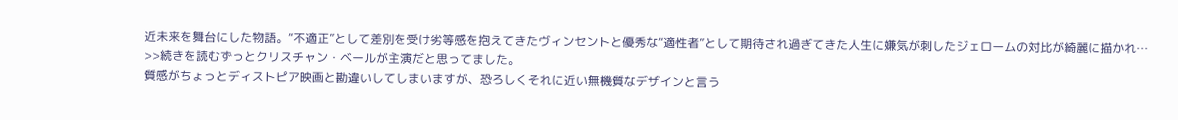近未来を舞台にした物語。“不適正”として差別を受け劣等感を抱えてきたヴィンセントと優秀な“適性者”として期待され過ぎてきた人生に嫌気が刺したジェロームの対比が綺麗に描かれ…
>>続きを読むずっとクリスチャン・ベールが主演だと思ってました。
質感がちょっとディストピア映画と勘違いしてしまいますが、恐ろしくそれに近い無機質なデザインと言う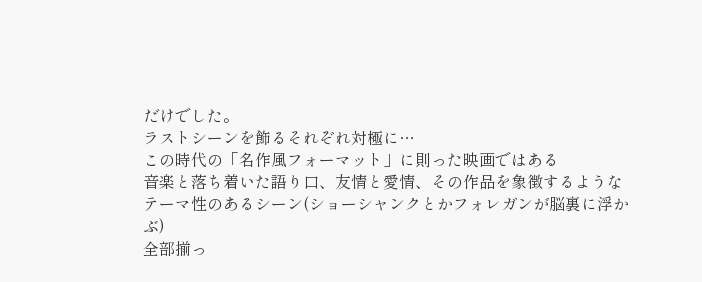だけでした。
ラストシーンを飾るそれぞれ対極に…
この時代の「名作風フォーマット」に則った映画ではある
音楽と落ち着いた語り口、友情と愛情、その作品を象徴するようなテーマ性のあるシーン(ショーシャンクとかフォレガンが脳裏に浮かぶ)
全部揃っ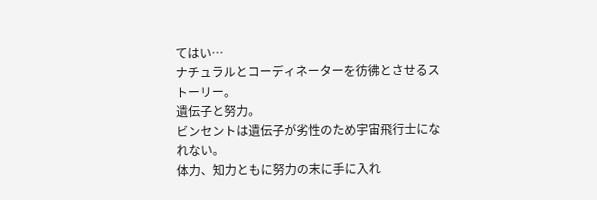てはい…
ナチュラルとコーディネーターを彷彿とさせるストーリー。
遺伝子と努力。
ビンセントは遺伝子が劣性のため宇宙飛行士になれない。
体力、知力ともに努力の末に手に入れ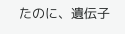たのに、遺伝子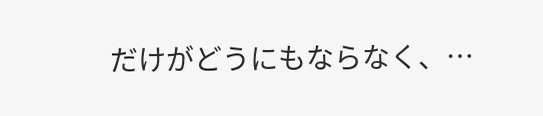だけがどうにもならなく、…